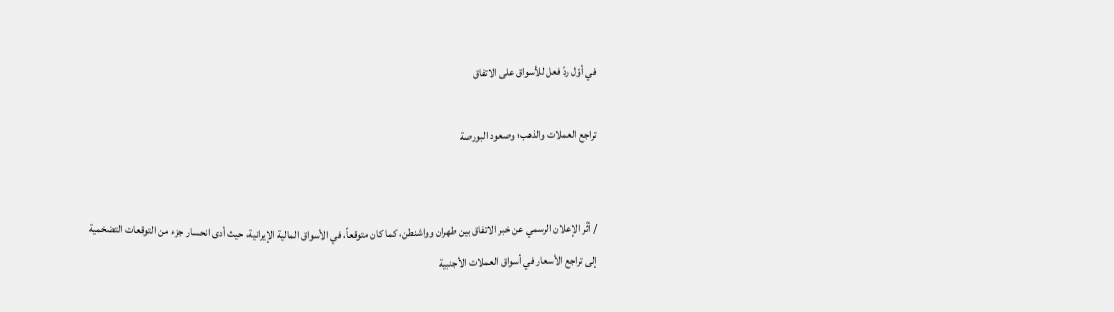في أوّل ردّ فعل للأسواق على الاتفاق

تراجع العملات والذهب؛ وصعود البورصة


/ أثّر الإعلان الرسمي عن خبر الاتفاق بين طهران وواشنطن، كما كان متوقعاً، في الأسواق المالية الإيرانية، حيث أدى انحسار جزء من التوقعات التضخمية إلى تراجع الأسعار في أسواق العملات الأجنبية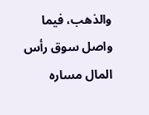والذهب، فيما واصل سوق رأس المال مساره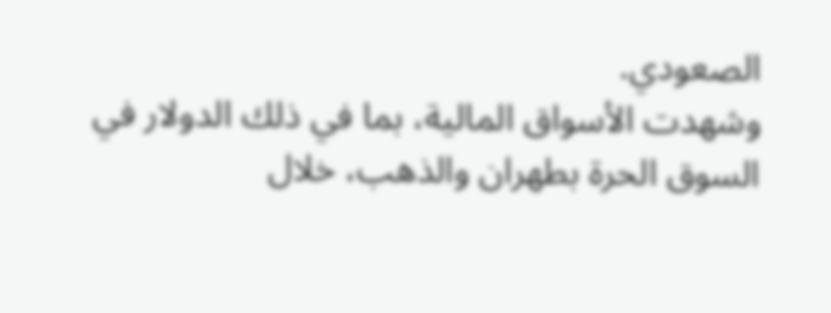الصعودي.
وشهدت الأسواق المالية، بما في ذلك الدولار في السوق الحرة بطهران والذهب، خلال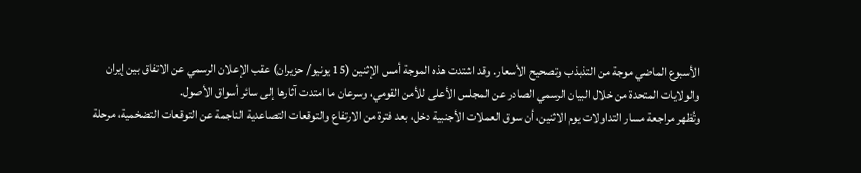الأسبوع الماضي موجة من التذبذب وتصحيح الأسعار. وقد اشتدت هذه الموجة أمس الإثنين (15 يونيو/ حزيران) عقب الإعلان الرسمي عن الاتفاق بين إيران والولايات المتحدة من خلال البيان الرسمي الصادر عن المجلس الأعلى للأمن القومي، وسرعان ما امتدت آثارها إلى سائر أسواق الأصول.
وتُظهر مراجعة مسار التداولات يوم الاثنين، أن سوق العملات الأجنبية دخل، بعد فترة من الارتفاع والتوقعات التصاعدية الناجمة عن التوقعات التضخمية، مرحلة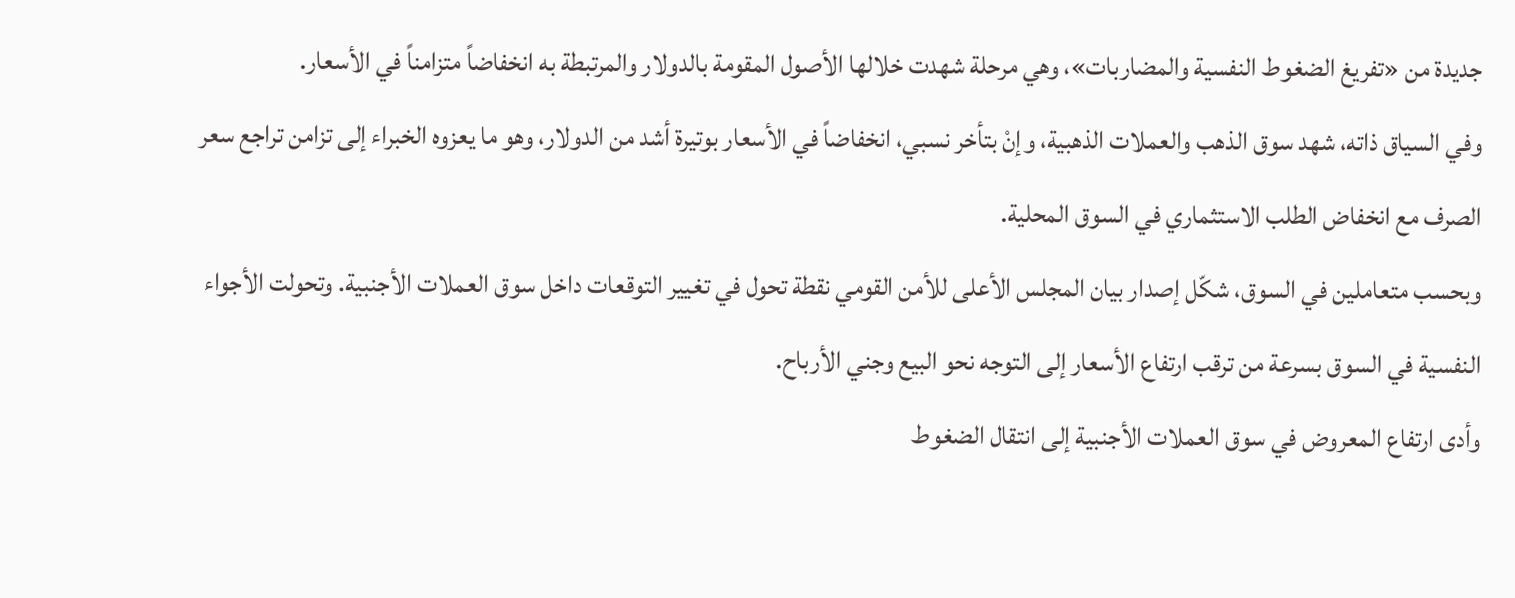جديدة من «تفريغ الضغوط النفسية والمضاربات»، وهي مرحلة شهدت خلالها الأصول المقومة بالدولار والمرتبطة به انخفاضاً متزامناً في الأسعار.
وفي السياق ذاته، شهد سوق الذهب والعملات الذهبية، وإنْ بتأخر نسبي، انخفاضاً في الأسعار بوتيرة أشد من الدولار، وهو ما يعزوه الخبراء إلى تزامن تراجع سعر الصرف مع انخفاض الطلب الاستثماري في السوق المحلية.
وبحسب متعاملين في السوق، شكّل إصدار بيان المجلس الأعلى للأمن القومي نقطة تحول في تغيير التوقعات داخل سوق العملات الأجنبية. وتحولت الأجواء النفسية في السوق بسرعة من ترقب ارتفاع الأسعار إلى التوجه نحو البيع وجني الأرباح.
وأدى ارتفاع المعروض في سوق العملات الأجنبية إلى انتقال الضغوط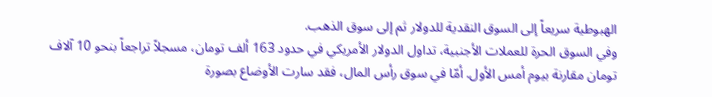الهبوطية سريعاً إلى السوق النقدية للدولار ثم إلى سوق الذهب.
وفي السوق الحرة للعملات الأجنبية، تداول الدولار الأمريكي في حدود 163 ألف تومان، مسجلاً تراجعاً بنحو 10 آلاف تومان مقارنة بيوم أمس الأول. أمّا في سوق رأس المال، فقد سارت الأوضاع بصورة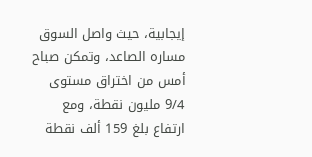إيجابية، حيث واصل السوق مساره الصاعد، وتمكن صباح أمس من اختراق مستوى 9/4 مليون نقطة، ومع ارتفاع بلغ 159 ألف نقطة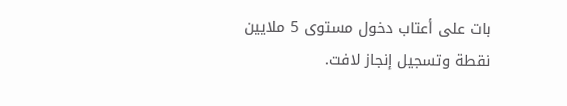بات على أعتاب دخول مستوى 5 ملايين نقطة وتسجيل إنجاز لافت.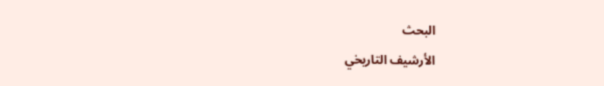البحث
الأرشيف التاريخي